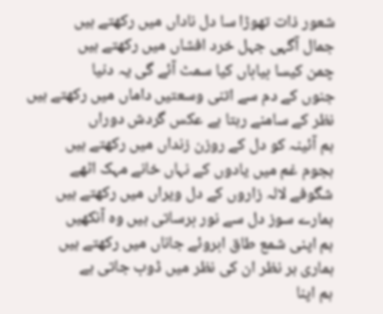شعور ذات تھوڑا سا دل ناداں میں رکھتے ہیں
جمال آگہی جہل خرد افشاں میں رکھتے ہیں
چمن کیسا بیاباں کیا سمٹ آئے گی یہ دنیا
جنوں کے دم سے اتنی وسعتیں داماں میں رکھتے ہیں
نظر کے سامنے رہتا ہے عکس گردش دوراں
ہم آئینہ کو دل کے روزن زنداں میں رکھتے ہیں
ہجوم غم میں یادوں کے نہاں خانے مہک اٹھے
شگوفے لالہ زاروں کے دل ویراں میں رکھتے ہیں
ہمارے سوز دل سے نور برساتی ہیں وہ آنکھیں
ہم اپنی شمع طاق ابروئے جاناں میں رکھتے ہیں
ہماری ہر نظر ان کی نظر میں ڈوب جاتی ہے
ہم اپنا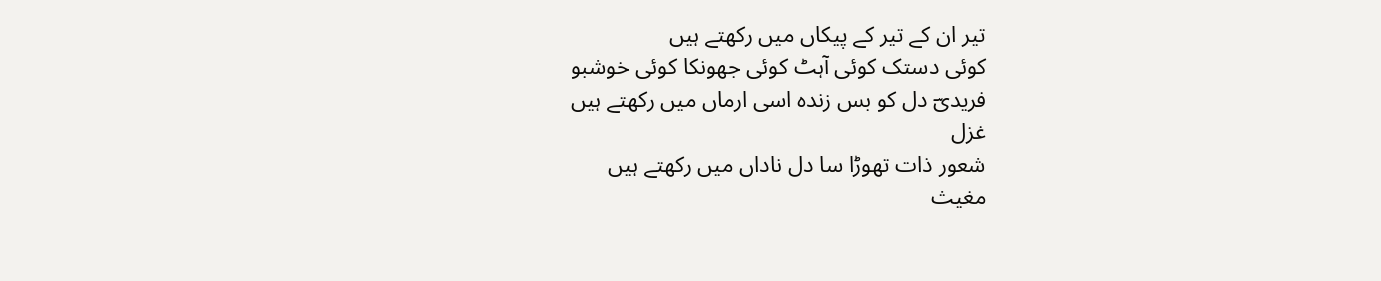تیر ان کے تیر کے پیکاں میں رکھتے ہیں
کوئی دستک کوئی آہٹ کوئی جھونکا کوئی خوشبو
فریدیؔ دل کو بس زندہ اسی ارماں میں رکھتے ہیں
غزل
شعور ذات تھوڑا سا دل ناداں میں رکھتے ہیں
مغیث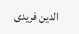الدین فریدی